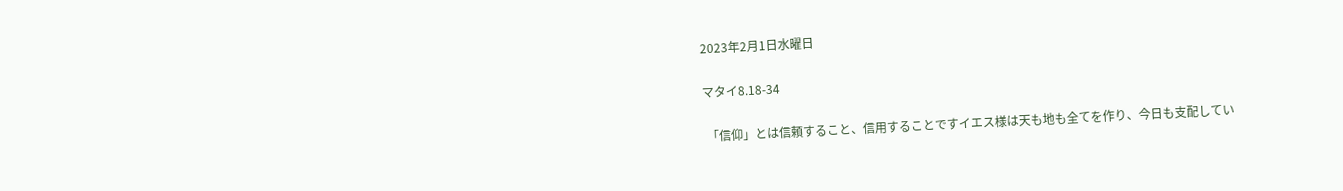2023年2月1日水曜日

マタイ8.18-34

 「信仰」とは信頼すること、信用することですイエス様は天も地も全てを作り、今日も支配してい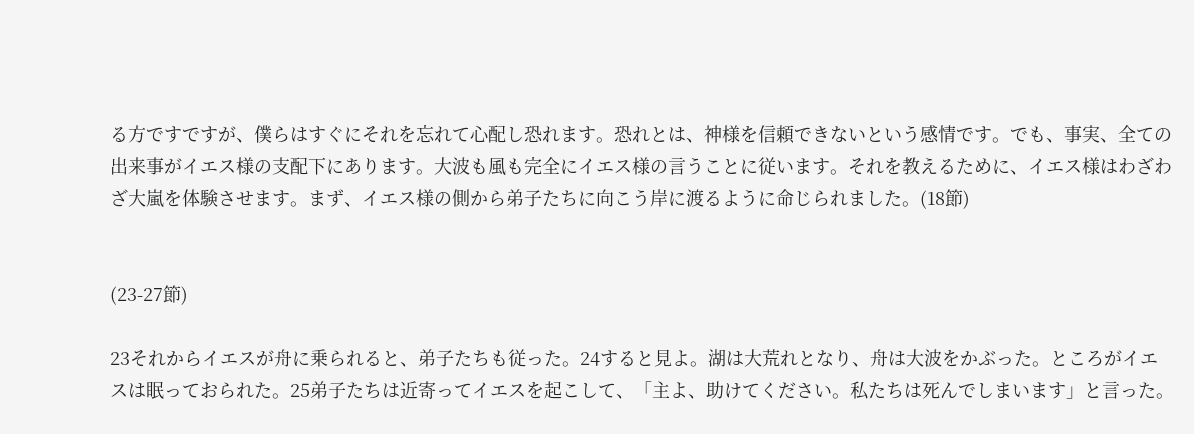る方ですですが、僕らはすぐにそれを忘れて心配し恐れます。恐れとは、神様を信頼できないという感情です。でも、事実、全ての出来事がイエス様の支配下にあります。大波も風も完全にイエス様の言うことに従います。それを教えるために、イエス様はわざわざ大嵐を体験させます。まず、イエス様の側から弟子たちに向こう岸に渡るように命じられました。(18節)


(23-27節)

23それからイエスが舟に乗られると、弟子たちも従った。24すると見よ。湖は大荒れとなり、舟は大波をかぶった。ところがイエスは眠っておられた。25弟子たちは近寄ってイエスを起こして、「主よ、助けてください。私たちは死んでしまいます」と言った。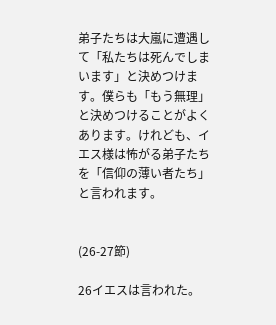弟子たちは大嵐に遭遇して「私たちは死んでしまいます」と決めつけます。僕らも「もう無理」と決めつけることがよくあります。けれども、イエス様は怖がる弟子たちを「信仰の薄い者たち」と言われます。


(26-27節)

26イエスは言われた。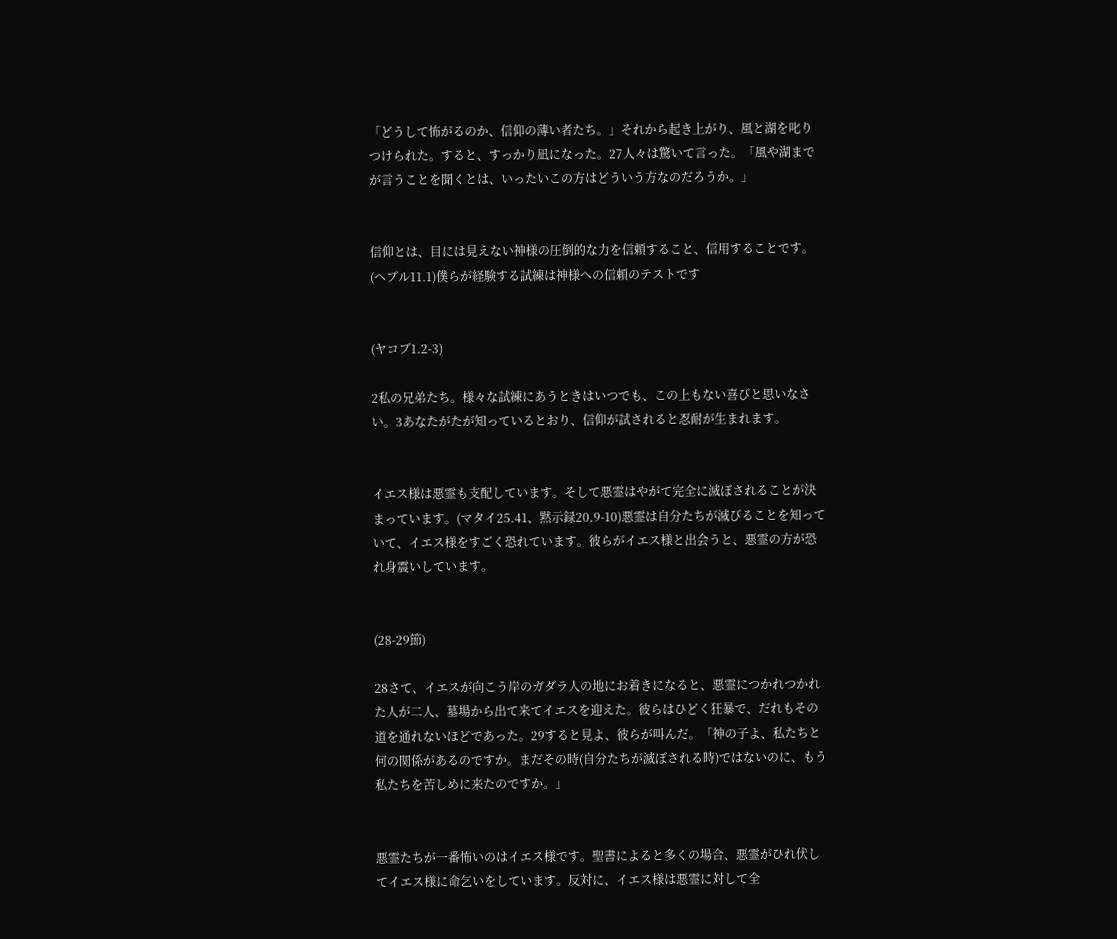「どうして怖がるのか、信仰の薄い者たち。」それから起き上がり、風と湖を叱りつけられた。すると、すっかり凪になった。27人々は驚いて言った。「風や湖までが言うことを聞くとは、いったいこの方はどういう方なのだろうか。」


信仰とは、目には見えない神様の圧倒的な力を信頼すること、信用することです。(ヘブル11.1)僕らが経験する試練は神様への信頼のテストです


(ヤコブ1.2-3)

2私の兄弟たち。様々な試練にあうときはいつでも、この上もない喜びと思いなさい。3あなたがたが知っているとおり、信仰が試されると忍耐が生まれます。


イエス様は悪霊も支配しています。そして悪霊はやがて完全に滅ぼされることが決まっています。(マタイ25.41、黙示録20.9-10)悪霊は自分たちが滅びることを知っていて、イエス様をすごく恐れています。彼らがイエス様と出会うと、悪霊の方が恐れ身震いしています。


(28-29節)

28さて、イエスが向こう岸のガダラ人の地にお着きになると、悪霊につかれつかれた人が二人、墓場から出て来てイエスを迎えた。彼らはひどく狂暴で、だれもその道を通れないほどであった。29すると見よ、彼らが叫んだ。「神の子よ、私たちと何の関係があるのですか。まだその時(自分たちが滅ぼされる時)ではないのに、もう私たちを苦しめに来たのですか。」


悪霊たちが一番怖いのはイエス様です。聖書によると多くの場合、悪霊がひれ伏してイエス様に命乞いをしています。反対に、イエス様は悪霊に対して全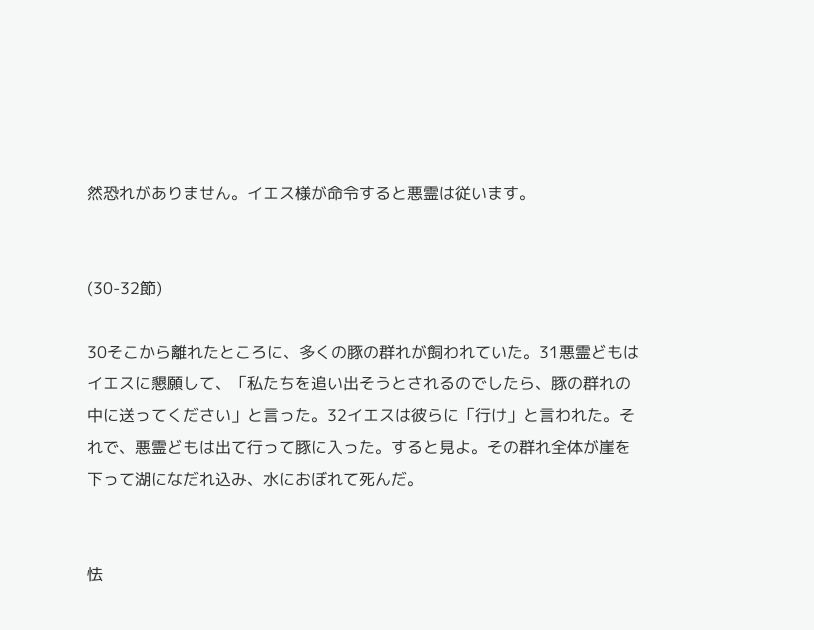然恐れがありません。イエス様が命令すると悪霊は従います。


(30-32節)

30そこから離れたところに、多くの豚の群れが飼われていた。31悪霊どもはイエスに懇願して、「私たちを追い出そうとされるのでしたら、豚の群れの中に送ってください」と言った。32イエスは彼らに「行け」と言われた。それで、悪霊どもは出て行って豚に入った。すると見よ。その群れ全体が崖を下って湖になだれ込み、水におぼれて死んだ。


怯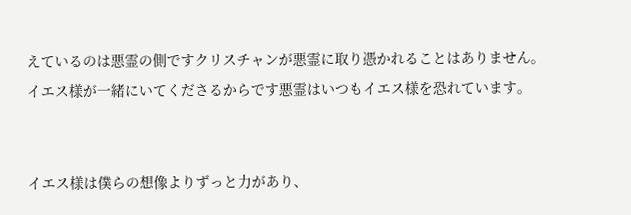えているのは悪霊の側ですクリスチャンが悪霊に取り憑かれることはありません。イエス様が一緒にいてくださるからです悪霊はいつもイエス様を恐れています。


イエス様は僕らの想像よりずっと力があり、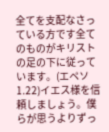全てを支配なさっている方です全てのものがキリストの足の下に従っています。(エペソ1.22)イエス様を信頼しましょう。僕らが思うよりずっ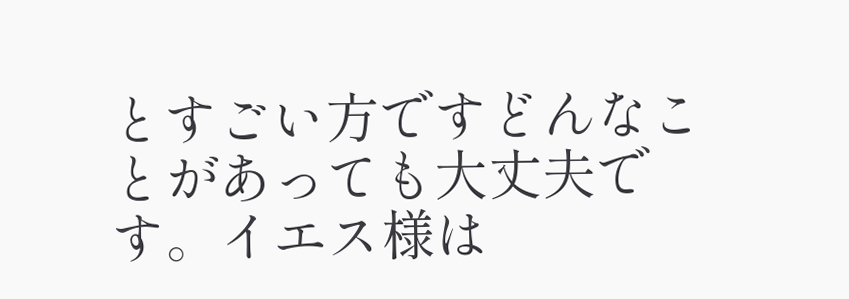とすごい方ですどんなことがあっても大丈夫です。イエス様は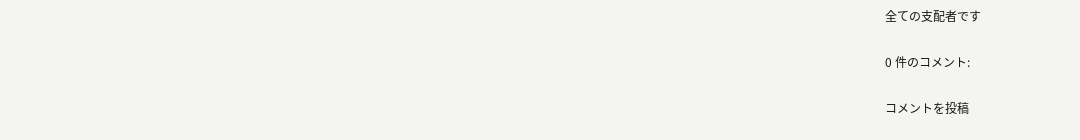全ての支配者です

0 件のコメント:

コメントを投稿